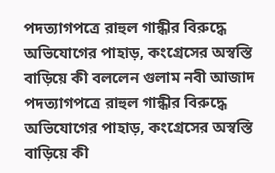পদত্যাগপত্রে রাহুল গান্ধীর বিরুদ্ধে অভিযোগের পাহাড়, কংগ্রেসের অস্বস্তি বাড়িয়ে কী বললেন গুলাম নবী আজাদ
পদত্যাগপত্রে রাহুল গান্ধীর বিরুদ্ধে অভিযোগের পাহাড়, কংগ্রেসের অস্বস্তি বাড়িয়ে কী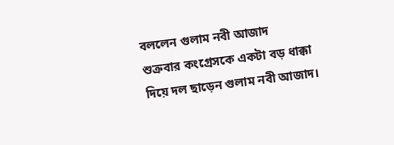বললেন গুলাম নবী আজাদ
শুক্রবার কংগ্রেসকে একটা বড় ধাক্কা দিয়ে দল ছাড়েন গুলাম নবী আজাদ।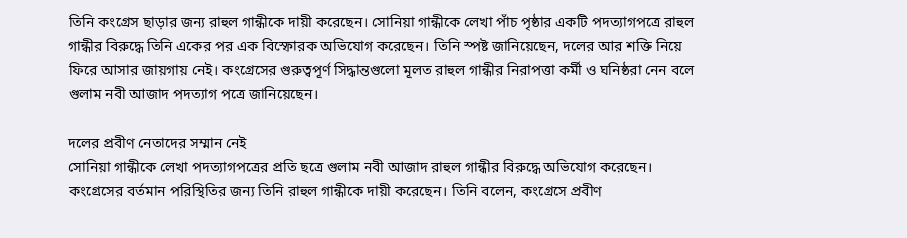তিনি কংগ্রেস ছাড়ার জন্য রাহুল গান্ধীকে দায়ী করেছেন। সোনিয়া গান্ধীকে লেখা পাঁচ পৃষ্ঠার একটি পদত্যাগপত্রে রাহুল গান্ধীর বিরুদ্ধে তিনি একের পর এক বিস্ফোরক অভিযোগ করেছেন। তিনি স্পষ্ট জানিয়েছেন, দলের আর শক্তি নিয়ে ফিরে আসার জায়গায় নেই। কংগ্রেসের গুরুত্বপূর্ণ সিদ্ধান্তগুলো মূলত রাহুল গান্ধীর নিরাপত্তা কর্মী ও ঘনিষ্ঠরা নেন বলে গুলাম নবী আজাদ পদত্যাগ পত্রে জানিয়েছেন।

দলের প্রবীণ নেতাদের সম্মান নেই
সোনিয়া গান্ধীকে লেখা পদত্যাগপত্রের প্রতি ছত্রে গুলাম নবী আজাদ রাহুল গান্ধীর বিরুদ্ধে অভিযোগ করেছেন। কংগ্রেসের বর্তমান পরিস্থিতির জন্য তিনি রাহুল গান্ধীকে দায়ী করেছেন। তিনি বলেন, কংগ্রেসে প্রবীণ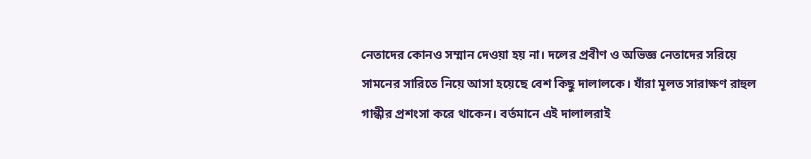নেতাদের কোনও সম্মান দেওয়া হয় না। দলের প্রবীণ ও অভিজ্ঞ নেতাদের সরিয়ে সামনের সারিতে নিয়ে আসা হয়েছে বেশ কিছু দালালকে। যাঁরা মূলত সারাক্ষণ রাহুল গান্ধীর প্রশংসা করে থাকেন। বর্তমানে এই দালালরাই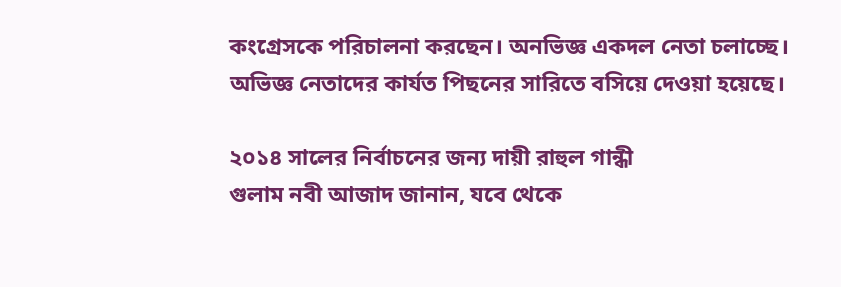কংগ্রেসকে পরিচালনা করছেন। অনভিজ্ঞ একদল নেতা চলাচ্ছে। অভিজ্ঞ নেতাদের কার্যত পিছনের সারিতে বসিয়ে দেওয়া হয়েছে।

২০১৪ সালের নির্বাচনের জন্য দায়ী রাহুল গান্ধী
গুলাম নবী আজাদ জানান, যবে থেকে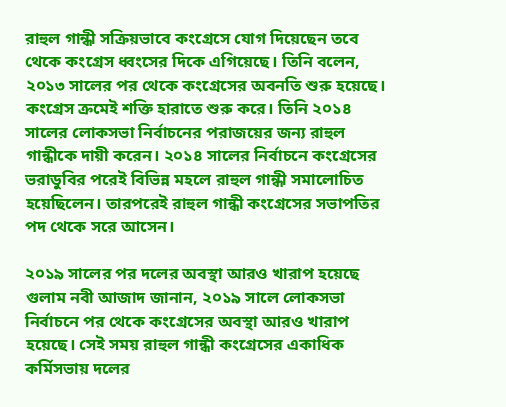রাহুল গান্ধী সক্রিয়ভাবে কংগ্রেসে যোগ দিয়েছেন তবে থেকে কংগ্রেস ধ্বংসের দিকে এগিয়েছে। তিনি বলেন, ২০১৩ সালের পর থেকে কংগ্রেসের অবনতি শুরু হয়েছে। কংগ্রেস ক্রমেই শক্তি হারাতে শুরু করে। তিনি ২০১৪ সালের লোকসভা নির্বাচনের পরাজয়ের জন্য রাহুল গান্ধীকে দায়ী করেন। ২০১৪ সালের নির্বাচনে কংগ্রেসের ভরাডুবির পরেই বিভিন্ন মহলে রাহুল গান্ধী সমালোচিত হয়েছিলেন। তারপরেই রাহুল গান্ধী কংগ্রেসের সভাপতির পদ থেকে সরে আসেন।

২০১৯ সালের পর দলের অবস্থা আরও খারাপ হয়েছে
গুলাম নবী আজাদ জানান, ২০১৯ সালে লোকসভা নির্বাচনে পর থেকে কংগ্রেসের অবস্থা আরও খারাপ হয়েছে। সেই সময় রাহুল গান্ধী কংগ্রেসের একাধিক কর্মিসভায় দলের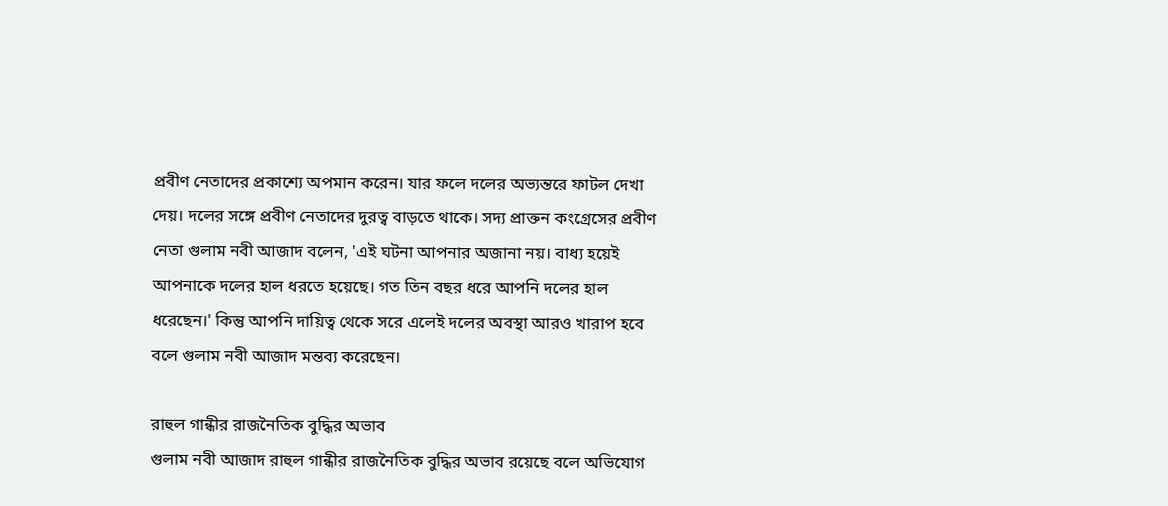প্রবীণ নেতাদের প্রকাশ্যে অপমান করেন। যার ফলে দলের অভ্যন্তরে ফাটল দেখা দেয়। দলের সঙ্গে প্রবীণ নেতাদের দুরত্ব বাড়তে থাকে। সদ্য প্রাক্তন কংগ্রেসের প্রবীণ নেতা গুলাম নবী আজাদ বলেন, 'এই ঘটনা আপনার অজানা নয়। বাধ্য হয়েই আপনাকে দলের হাল ধরতে হয়েছে। গত তিন বছর ধরে আপনি দলের হাল ধরেছেন।' কিন্তু আপনি দায়িত্ব থেকে সরে এলেই দলের অবস্থা আরও খারাপ হবে বলে গুলাম নবী আজাদ মন্তব্য করেছেন।

রাহুল গান্ধীর রাজনৈতিক বুদ্ধির অভাব
গুলাম নবী আজাদ রাহুল গান্ধীর রাজনৈতিক বুদ্ধির অভাব রয়েছে বলে অভিযোগ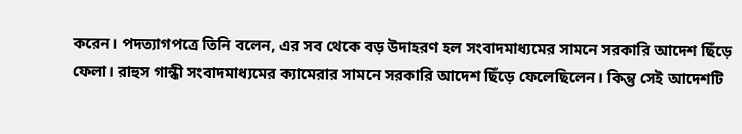করেন। পদত্যাগপত্রে তিনি বলেন, এর সব থেকে বড় উদাহরণ হল সংবাদমাধ্যমের সামনে সরকারি আদেশ ছিঁড়ে ফেলা। রাহুস গান্ধী সংবাদমাধ্যমের ক্যামেরার সামনে সরকারি আদেশ ছিঁড়ে ফেলেছিলেন। কিন্তু সেই আদেশটি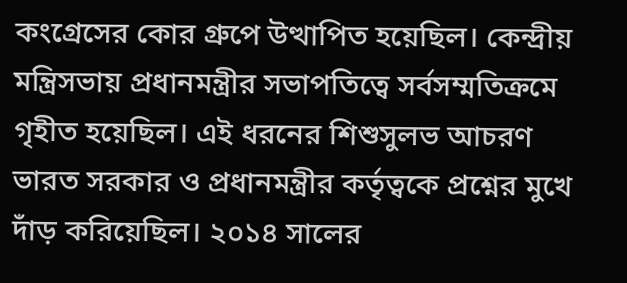কংগ্রেসের কোর গ্রুপে উত্থাপিত হয়েছিল। কেন্দ্রীয় মন্ত্রিসভায় প্রধানমন্ত্রীর সভাপতিত্বে সর্বসম্মতিক্রমে গৃহীত হয়েছিল। এই ধরনের শিশুসুলভ আচরণ ভারত সরকার ও প্রধানমন্ত্রীর কর্তৃত্বকে প্রশ্নের মুখে দাঁড় করিয়েছিল। ২০১৪ সালের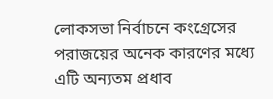লোকসভা নির্বাচনে কংগ্রেসের পরাজয়ের অনেক কারণের মধ্যে এটি অন্যতম প্রধাব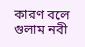কারণ বলে গুলাম নবী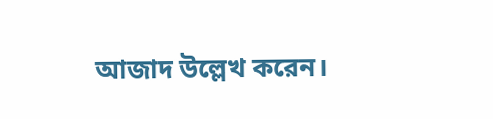আজাদ উল্লেখ করেন।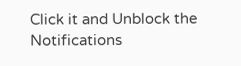Click it and Unblock the Notifications